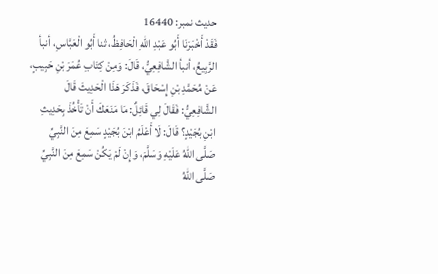حدیث نمبر: 16440
فَقَدْ أَخْبَرَنَا أَبُو عَبْدِ اللهِ الْحَافِظُ، ثنا أَبُو الْعَبَّاسِ، أنبأ الرَّبِيعُ، أنبأ الشَّافِعِيُّ، قَالَ: وَمِنْ كِتَابِ عُمَرَ بْنِ حَبِيبٍ، عَنْ مُحَمَّدِ بْنِ إِسْحَاقَ، فَذَكَرَ هَذَا الْحَدِيثَ قَالَ الشَّافِعِيُّ: فَقَالَ لِي قَائِلٌ: مَا مَنَعَكَ أَنْ تَأْخُذَ بِحَدِيثِ ابْنِ بُجَيْدٍ؟ قَالَ: لَا أَعْلَمُ ابْنَ بُجَيْدٍ سَمِعَ مِنَ النَّبِيِّ صَلَّى اللهُ عَلَيْهِ وَسَلَّمَ، وَإِنْ لَمْ يَكُنْ سَمِعَ مِنَ النَّبِيِّ صَلَّى اللهُ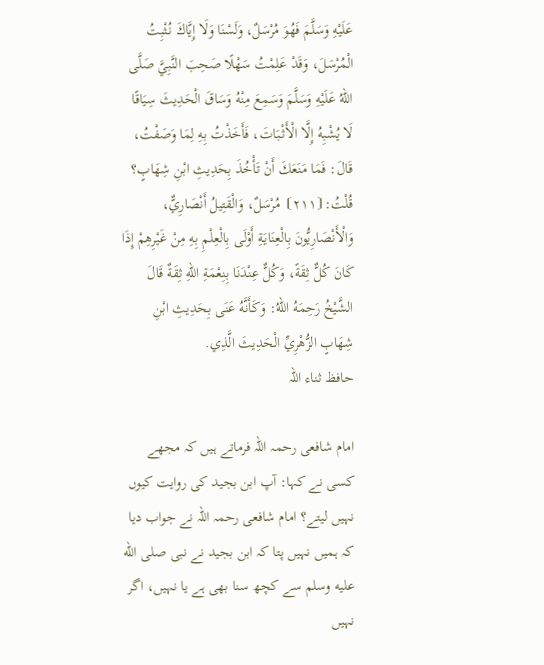عَلَيْهِ وَسَلَّمَ فَهُوَ مُرْسَلٌ، وَلَسْنَا وَلَا إِيَّاكَ نُثْبِتُ الْمُرْسَلَ، وَقَدْ عَلِمْتُ سَهْلًا صَحِبَ النَّبِيَّ صَلَّى اللهُ عَلَيْهِ وَسَلَّمَ وَسَمِعَ مِنْهُ وَسَاقَ الْحَدِيثَ سِيَاقًا لَا يُشْبِهُ إِلَّا الْأَثْبَاتَ، فَأَخَذْتُ بِهِ لِمَا وَصَفْتُ، قَالَ: فَمَا مَنَعَكَ أَنْ تَأْخُذَ بِحَدِيثِ ابْنِ شِهَابٍ؟ قُلْتُ:⦗٢١١⦘ مُرْسَلٌ، وَالْقَتِيلُ أَنْصَارِيٌّ، وَالْأَنْصَارِيُّونَ بِالْعِنَايَةِ أَوْلَى بِالْعِلْمِ بِهِ مِنْ غَيْرِهِمْ إِذَا كَانَ كُلٌّ ثِقَةً، وَكُلٌّ عِنْدَنَا بِنِعْمَةِ اللهِ ثِقَةٌ قَالَ الشَّيْخُ رَحِمَهُ اللهُ: وَكَأَنَّهُ عَنَى بِحَدِيثِ ابْنِ شِهَابٍ الزُّهْرِيِّ الْحَدِيثَ الَّذِي.
حافظ ثناء اللہ

امام شافعی رحمہ اللہ فرماتے ہیں کہ مجھے کسی نے کہا: آپ ابن بجید کی روایت کیوں نہیں لیتے؟ امام شافعی رحمہ اللہ نے جواب دیا کہ ہمیں نہیں پتا کہ ابن بجید نے نبی صلى الله عليه وسلم سے کچھ سنا بھی ہے یا نہیں، اگر نہیں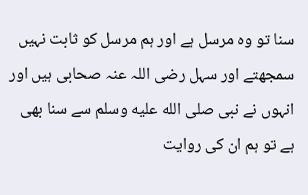سنا تو وہ مرسل ہے اور ہم مرسل کو ثابت نہیں سمجھتے اور سہل رضی اللہ عنہ صحابی ہیں اور انہوں نے نبی صلى الله عليه وسلم سے سنا بھی ہے تو ہم ان کی روایت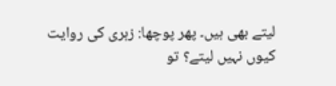لیتے بھی ہیں۔ پھر پوچھا: زہری کی روایت کیوں نہیں لیتے؟ تو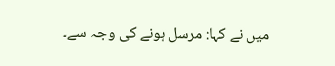میں نے کہا: مرسل ہونے کی وجہ سے۔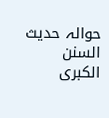حوالہ حدیث السنن الكبرى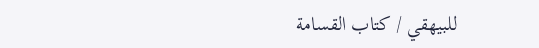للبيهقي / كتاب القسامة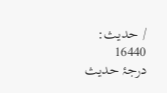/ حدیث: 16440
درجۂ حدیث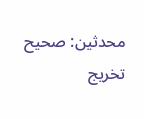محدثین: صحيح
تخریج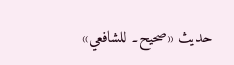حدیث «صحيح۔ للشافعي»